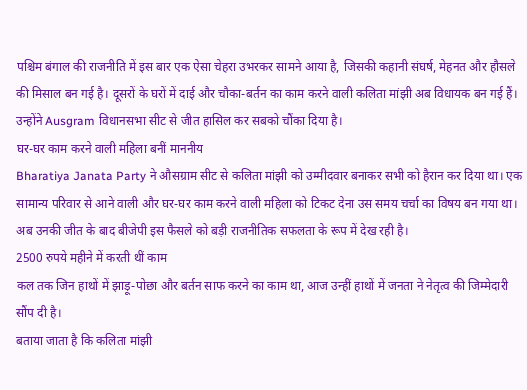पश्चिम बंगाल की राजनीति में इस बार एक ऐसा चेहरा उभरकर सामने आया है, जिसकी कहानी संघर्ष, मेहनत और हौसले की मिसाल बन गई है। दूसरों के घरों में दाई और चौका-बर्तन का काम करने वाली कलिता मांझी अब विधायक बन गई हैं। उन्होंने Ausgram विधानसभा सीट से जीत हासिल कर सबको चौंका दिया है।
घर-घर काम करने वाली महिला बनीं माननीय
Bharatiya Janata Party ने औसग्राम सीट से कलिता मांझी को उम्मीदवार बनाकर सभी को हैरान कर दिया था। एक सामान्य परिवार से आने वाली और घर-घर काम करने वाली महिला को टिकट देना उस समय चर्चा का विषय बन गया था।
अब उनकी जीत के बाद बीजेपी इस फैसले को बड़ी राजनीतिक सफलता के रूप में देख रही है।
2500 रुपये महीने में करती थीं काम
कल तक जिन हाथों में झाड़ू-पोछा और बर्तन साफ करने का काम था, आज उन्हीं हाथों में जनता ने नेतृत्व की जिम्मेदारी सौंप दी है।
बताया जाता है कि कलिता मांझी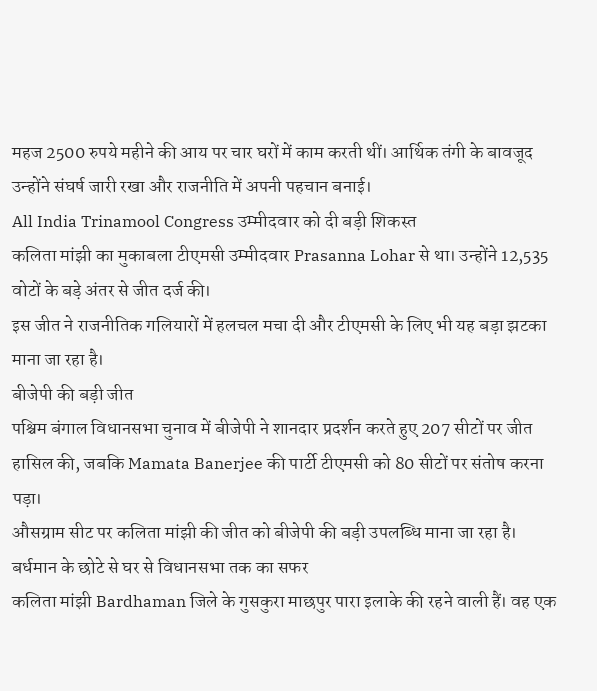महज 2500 रुपये महीने की आय पर चार घरों में काम करती थीं। आर्थिक तंगी के बावजूद उन्होंने संघर्ष जारी रखा और राजनीति में अपनी पहचान बनाई।
All India Trinamool Congress उम्मीदवार को दी बड़ी शिकस्त
कलिता मांझी का मुकाबला टीएमसी उम्मीदवार Prasanna Lohar से था। उन्होंने 12,535 वोटों के बड़े अंतर से जीत दर्ज की।
इस जीत ने राजनीतिक गलियारों में हलचल मचा दी और टीएमसी के लिए भी यह बड़ा झटका माना जा रहा है।
बीजेपी की बड़ी जीत
पश्चिम बंगाल विधानसभा चुनाव में बीजेपी ने शानदार प्रदर्शन करते हुए 207 सीटों पर जीत हासिल की, जबकि Mamata Banerjee की पार्टी टीएमसी को 80 सीटों पर संतोष करना पड़ा।
औसग्राम सीट पर कलिता मांझी की जीत को बीजेपी की बड़ी उपलब्धि माना जा रहा है।
बर्धमान के छोटे से घर से विधानसभा तक का सफर
कलिता मांझी Bardhaman जिले के गुसकुरा माछपुर पारा इलाके की रहने वाली हैं। वह एक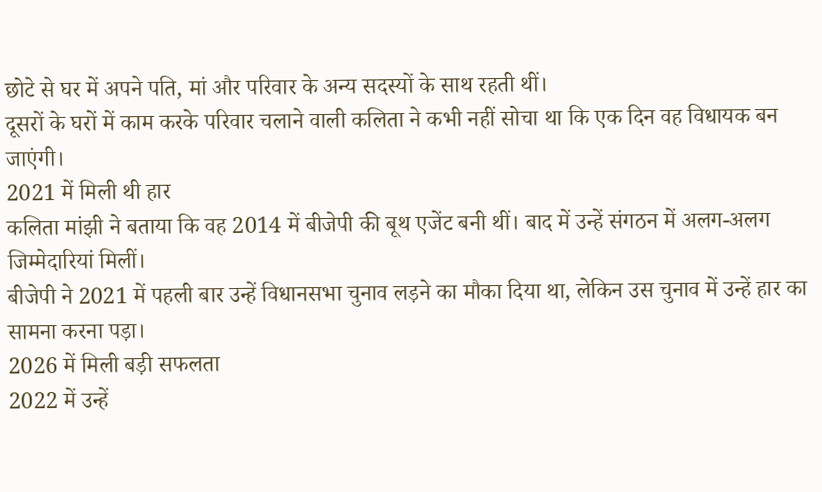छोटे से घर में अपने पति, मां और परिवार के अन्य सदस्यों के साथ रहती थीं।
दूसरों के घरों में काम करके परिवार चलाने वाली कलिता ने कभी नहीं सोचा था कि एक दिन वह विधायक बन जाएंगी।
2021 में मिली थी हार
कलिता मांझी ने बताया कि वह 2014 में बीजेपी की बूथ एजेंट बनी थीं। बाद में उन्हें संगठन में अलग-अलग जिम्मेदारियां मिलीं।
बीजेपी ने 2021 में पहली बार उन्हें विधानसभा चुनाव लड़ने का मौका दिया था, लेकिन उस चुनाव में उन्हें हार का सामना करना पड़ा।
2026 में मिली बड़ी सफलता
2022 में उन्हें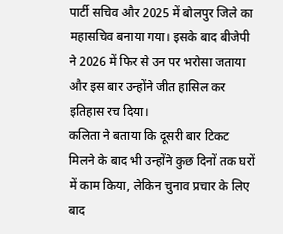पार्टी सचिव और 2025 में बोलपुर जिले का महासचिव बनाया गया। इसके बाद बीजेपी ने 2026 में फिर से उन पर भरोसा जताया और इस बार उन्होंने जीत हासिल कर इतिहास रच दिया।
कलिता ने बताया कि दूसरी बार टिकट मिलने के बाद भी उन्होंने कुछ दिनों तक घरों में काम किया, लेकिन चुनाव प्रचार के लिए बाद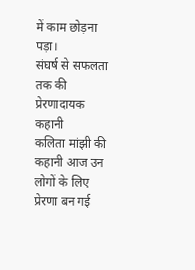में काम छोड़ना पड़ा।
संघर्ष से सफलता तक की प्रेरणादायक कहानी
कलिता मांझी की कहानी आज उन लोगों के लिए प्रेरणा बन गई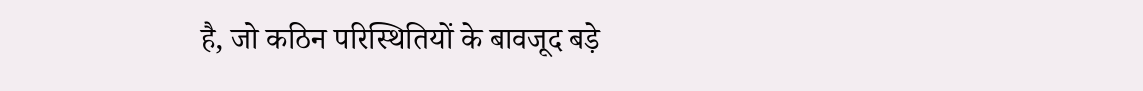है, जो कठिन परिस्थितियों के बावजूद बड़े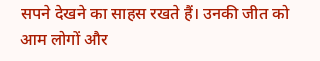सपने देखने का साहस रखते हैं। उनकी जीत को आम लोगों और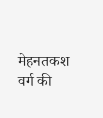मेहनतकश वर्ग की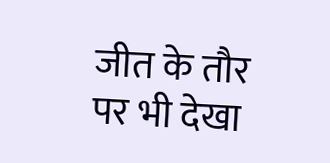जीत के तौर पर भी देखा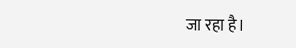जा रहा है।